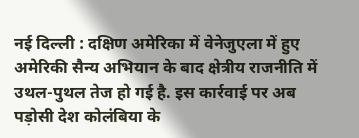नई दिल्ली : दक्षिण अमेरिका में वेनेजुएला में हुए अमेरिकी सैन्य अभियान के बाद क्षेत्रीय राजनीति में उथल-पुथल तेज हो गई है. इस कार्रवाई पर अब पड़ोसी देश कोलंबिया के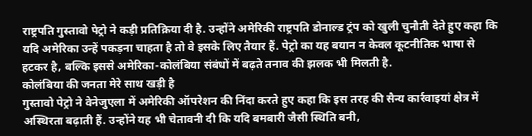राष्ट्रपति गुस्तावो पेट्रो ने कड़ी प्रतिक्रिया दी है. उन्होंने अमेरिकी राष्ट्रपति डोनाल्ड ट्रंप को खुली चुनौती देते हुए कहा कि यदि अमेरिका उन्हें पकड़ना चाहता है तो वे इसके लिए तैयार हैं. पेट्रो का यह बयान न केवल कूटनीतिक भाषा से हटकर है, बल्कि इससे अमेरिका-कोलंबिया संबंधों में बढ़ते तनाव की झलक भी मिलती है.
कोलंबिया की जनता मेरे साथ खड़ी है
गुस्तावो पेट्रो ने वेनेजुएला में अमेरिकी ऑपरेशन की निंदा करते हुए कहा कि इस तरह की सैन्य कार्रवाइयां क्षेत्र में अस्थिरता बढ़ाती हैं. उन्होंने यह भी चेतावनी दी कि यदि बमबारी जैसी स्थिति बनी,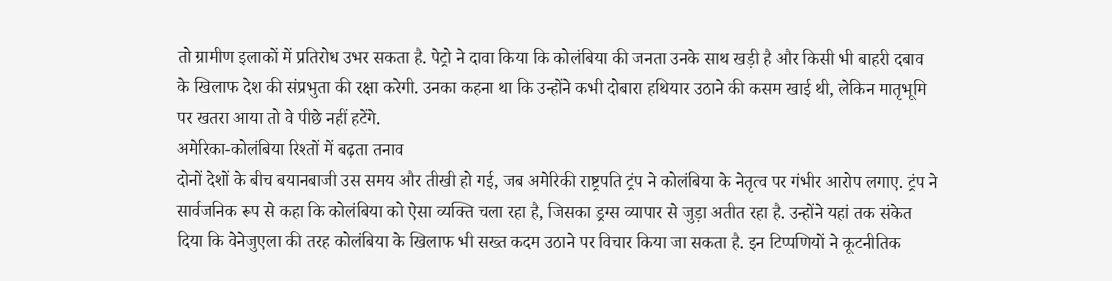तो ग्रामीण इलाकों में प्रतिरोध उभर सकता है. पेट्रो ने दावा किया कि कोलंबिया की जनता उनके साथ खड़ी है और किसी भी बाहरी दबाव के खिलाफ देश की संप्रभुता की रक्षा करेगी. उनका कहना था कि उन्होंने कभी दोबारा हथियार उठाने की कसम खाई थी, लेकिन मातृभूमि पर खतरा आया तो वे पीछे नहीं हटेंगे.
अमेरिका-कोलंबिया रिश्तों में बढ़ता तनाव
दोनों देशों के बीच बयानबाजी उस समय और तीखी हो गई, जब अमेरिकी राष्ट्रपति ट्रंप ने कोलंबिया के नेतृत्व पर गंभीर आरोप लगाए. ट्रंप ने सार्वजनिक रूप से कहा कि कोलंबिया को ऐसा व्यक्ति चला रहा है, जिसका ड्रग्स व्यापार से जुड़ा अतीत रहा है. उन्होंने यहां तक संकेत दिया कि वेनेजुएला की तरह कोलंबिया के खिलाफ भी सख्त कदम उठाने पर विचार किया जा सकता है. इन टिप्पणियों ने कूटनीतिक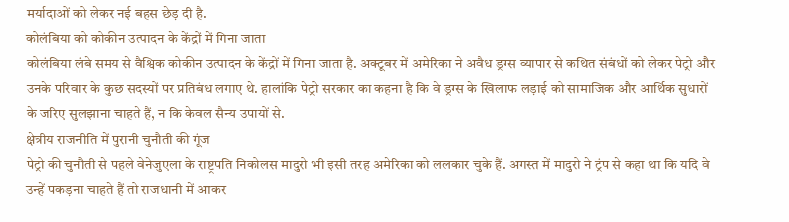मर्यादाओं को लेकर नई बहस छेड़ दी है.
कोलंबिया को कोकीन उत्पादन के केंद्रों में गिना जाता
कोलंबिया लंबे समय से वैश्विक कोकीन उत्पादन के केंद्रों में गिना जाता है. अक्टूबर में अमेरिका ने अवैध ड्रग्स व्यापार से कथित संबंधों को लेकर पेट्रो और उनके परिवार के कुछ सदस्यों पर प्रतिबंध लगाए थे. हालांकि पेट्रो सरकार का कहना है कि वे ड्रग्स के खिलाफ लड़ाई को सामाजिक और आर्थिक सुधारों के जरिए सुलझाना चाहते हैं, न कि केवल सैन्य उपायों से.
क्षेत्रीय राजनीति में पुरानी चुनौती की गूंज
पेट्रो की चुनौती से पहले वेनेजुएला के राष्ट्रपति निकोलस मादुरो भी इसी तरह अमेरिका को ललकार चुके हैं. अगस्त में मादुरो ने ट्रंप से कहा था कि यदि वे उन्हें पकड़ना चाहते हैं तो राजधानी में आकर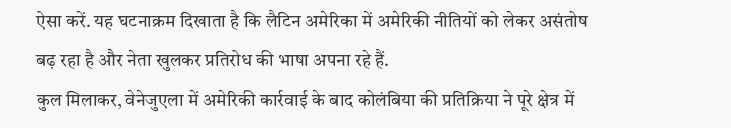ऐसा करें. यह घटनाक्रम दिखाता है कि लैटिन अमेरिका में अमेरिकी नीतियों को लेकर असंतोष बढ़ रहा है और नेता खुलकर प्रतिरोध की भाषा अपना रहे हैं.
कुल मिलाकर, वेनेजुएला में अमेरिकी कार्रवाई के बाद कोलंबिया की प्रतिक्रिया ने पूरे क्षेत्र में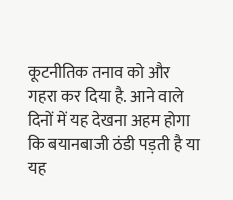कूटनीतिक तनाव को और गहरा कर दिया है. आने वाले दिनों में यह देखना अहम होगा कि बयानबाजी ठंडी पड़ती है या यह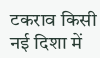टकराव किसी नई दिशा में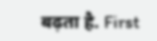बढ़ता है. First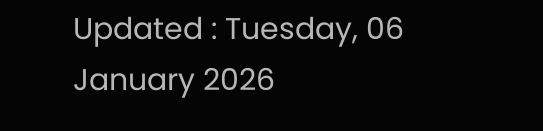Updated : Tuesday, 06 January 2026